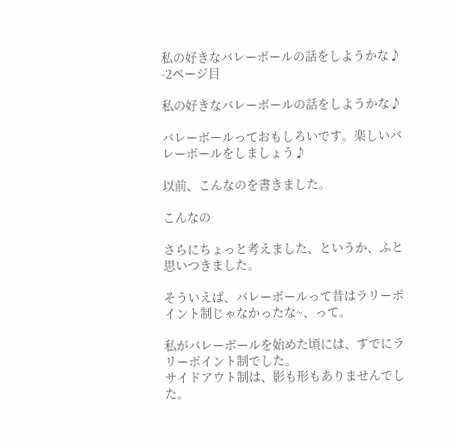私の好きなバレーボールの話をしようかな♪ -2ページ目

私の好きなバレーボールの話をしようかな♪

バレーボールっておもしろいです。楽しいバレーボールをしましょう♪

以前、こんなのを書きました。

こんなの

さらにちょっと考えました、というか、ふと思いつきました。

そういえば、バレーボールって昔はラリーポイント制じゃなかったな~、って。

私がバレーボールを始めた頃には、すでにラリーポイント制でした。
サイドアウト制は、影も形もありませんでした。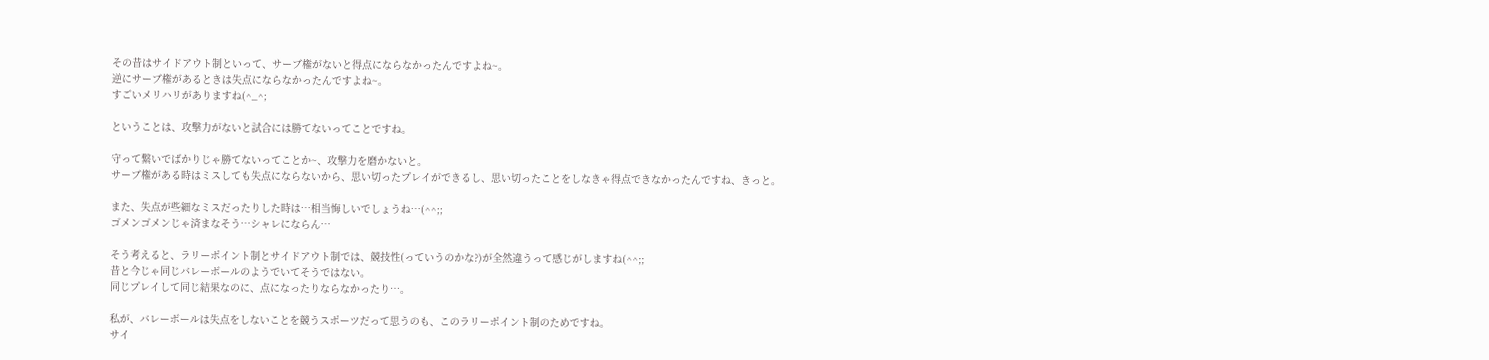その昔はサイドアウト制といって、サーブ権がないと得点にならなかったんですよね~。
逆にサーブ権があるときは失点にならなかったんですよね~。
すごいメリハリがありますね(^_^;

ということは、攻撃力がないと試合には勝てないってことですね。

守って繋いでばかりじゃ勝てないってことか~、攻撃力を磨かないと。
サーブ権がある時はミスしても失点にならないから、思い切ったプレイができるし、思い切ったことをしなきゃ得点できなかったんですね、きっと。

また、失点が些細なミスだったりした時は…相当悔しいでしょうね…(^^;;
ゴメンゴメンじゃ済まなそう…シャレにならん…

そう考えると、ラリーポイント制とサイドアウト制では、競技性(っていうのかな?)が全然違うって感じがしますね(^^;;
昔と今じゃ同じバレーボールのようでいてそうではない。
同じプレイして同じ結果なのに、点になったりならなかったり…。

私が、バレーボールは失点をしないことを競うスポーツだって思うのも、このラリーポイント制のためですね。
サイ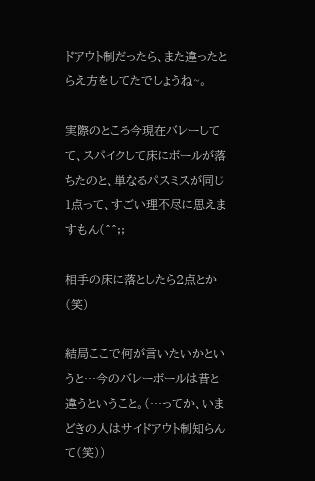ドアウト制だったら、また違ったとらえ方をしてたでしょうね~。

実際のところ今現在バレーしてて、スパイクして床にボールが落ちたのと、単なるパスミスが同じ1点って、すごい理不尽に思えますもん(^^;;

相手の床に落としたら2点とか(笑)

結局ここで何が言いたいかというと…今のバレーボールは昔と違うということ。(…ってか、いまどきの人はサイドアウト制知らんて(笑))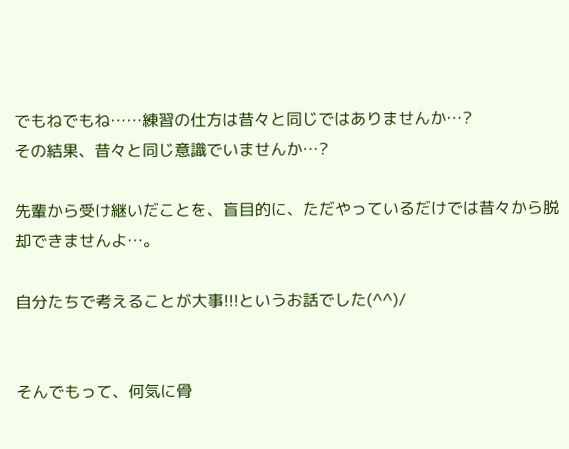でもねでもね……練習の仕方は昔々と同じではありませんか…?
その結果、昔々と同じ意識でいませんか…?

先輩から受け継いだことを、盲目的に、ただやっているだけでは昔々から脱却できませんよ…。

自分たちで考えることが大事!!!というお話でした(^^)/


そんでもって、何気に骨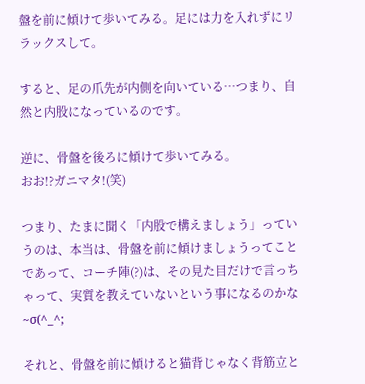盤を前に傾けて歩いてみる。足には力を入れずにリラックスして。

すると、足の爪先が内側を向いている…つまり、自然と内股になっているのです。

逆に、骨盤を後ろに傾けて歩いてみる。
おお!?ガニマタ!(笑)

つまり、たまに聞く「内股で構えましょう」っていうのは、本当は、骨盤を前に傾けましょうってことであって、コーチ陣(?)は、その見た目だけで言っちゃって、実質を教えていないという事になるのかな~σ(^_^;

それと、骨盤を前に傾けると猫背じゃなく背筋立と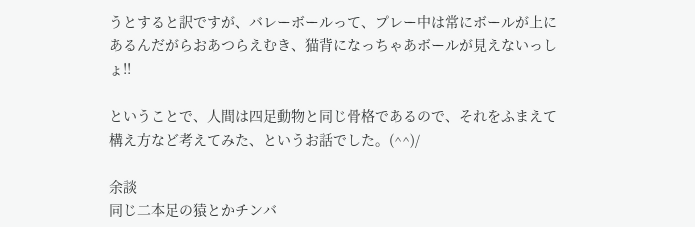うとすると訳ですが、バレーボールって、プレー中は常にボールが上にあるんだがらおあつらえむき、猫背になっちゃあボールが見えないっしょ!!

ということで、人間は四足動物と同じ骨格であるので、それをふまえて構え方など考えてみた、というお話でした。(^^)/

余談
同じ二本足の猿とかチンバ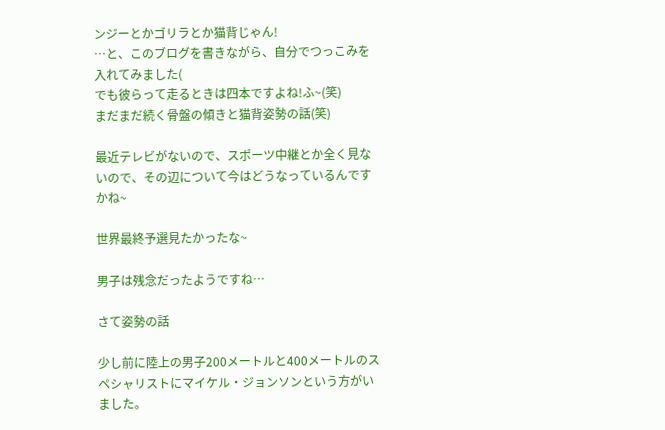ンジーとかゴリラとか猫背じゃん!
…と、このブログを書きながら、自分でつっこみを入れてみました(
でも彼らって走るときは四本ですよね!ふ~(笑)
まだまだ続く骨盤の傾きと猫背姿勢の話(笑)

最近テレビがないので、スポーツ中継とか全く見ないので、その辺について今はどうなっているんですかね~

世界最終予選見たかったな~

男子は残念だったようですね…

さて姿勢の話

少し前に陸上の男子200メートルと400メートルのスペシャリストにマイケル・ジョンソンという方がいました。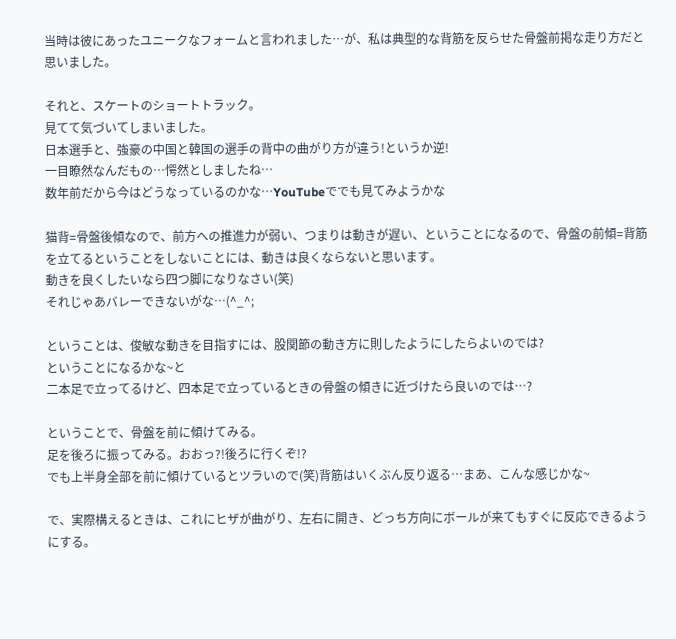当時は彼にあったユニークなフォームと言われました…が、私は典型的な背筋を反らせた骨盤前掲な走り方だと思いました。

それと、スケートのショートトラック。
見てて気づいてしまいました。
日本選手と、強豪の中国と韓国の選手の背中の曲がり方が違う!というか逆!
一目瞭然なんだもの…愕然としましたね…
数年前だから今はどうなっているのかな…YouTubeででも見てみようかな

猫背=骨盤後傾なので、前方への推進力が弱い、つまりは動きが遅い、ということになるので、骨盤の前傾=背筋を立てるということをしないことには、動きは良くならないと思います。
動きを良くしたいなら四つ脚になりなさい(笑)
それじゃあバレーできないがな…(^_^;

ということは、俊敏な動きを目指すには、股関節の動き方に則したようにしたらよいのでは?
ということになるかな~と
二本足で立ってるけど、四本足で立っているときの骨盤の傾きに近づけたら良いのでは…?

ということで、骨盤を前に傾けてみる。
足を後ろに振ってみる。おおっ?!後ろに行くぞ!?
でも上半身全部を前に傾けているとツラいので(笑)背筋はいくぶん反り返る…まあ、こんな感じかな~

で、実際構えるときは、これにヒザが曲がり、左右に開き、どっち方向にボールが来てもすぐに反応できるようにする。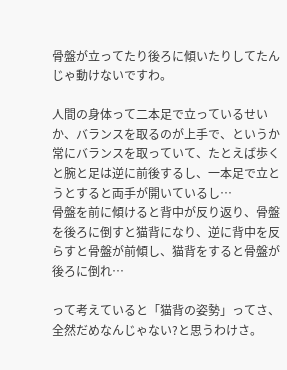骨盤が立ってたり後ろに傾いたりしてたんじゃ動けないですわ。

人間の身体って二本足で立っているせいか、バランスを取るのが上手で、というか常にバランスを取っていて、たとえば歩くと腕と足は逆に前後するし、一本足で立とうとすると両手が開いているし…
骨盤を前に傾けると背中が反り返り、骨盤を後ろに倒すと猫背になり、逆に背中を反らすと骨盤が前傾し、猫背をすると骨盤が後ろに倒れ…

って考えていると「猫背の姿勢」ってさ、全然だめなんじゃない?と思うわけさ。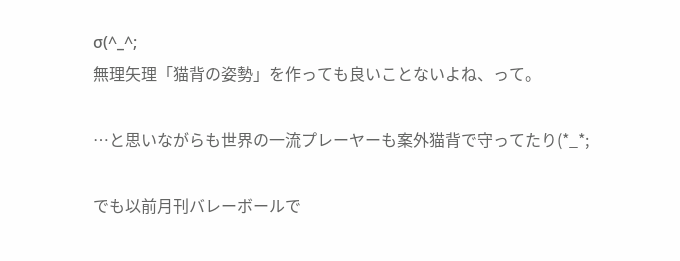σ(^_^;
無理矢理「猫背の姿勢」を作っても良いことないよね、って。

…と思いながらも世界の一流プレーヤーも案外猫背で守ってたり(*_*;

でも以前月刊バレーボールで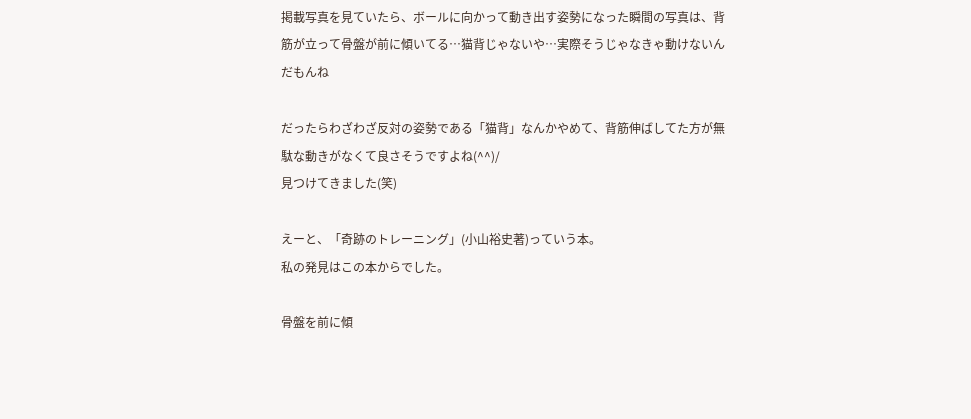掲載写真を見ていたら、ボールに向かって動き出す姿勢になった瞬間の写真は、背筋が立って骨盤が前に傾いてる…猫背じゃないや…実際そうじゃなきゃ動けないんだもんね

だったらわざわざ反対の姿勢である「猫背」なんかやめて、背筋伸ばしてた方が無駄な動きがなくて良さそうですよね(^^)/
見つけてきました(笑)

えーと、「奇跡のトレーニング」(小山裕史著)っていう本。
私の発見はこの本からでした。

骨盤を前に傾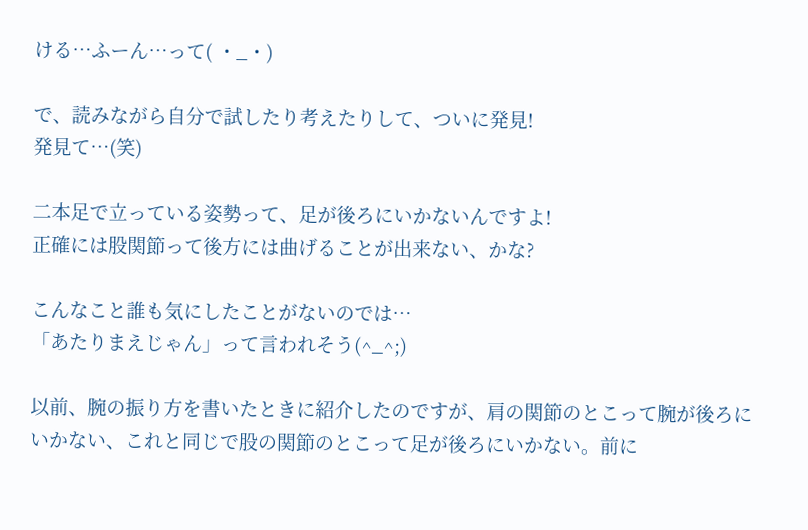ける…ふーん…って( ・_・)

で、読みながら自分で試したり考えたりして、ついに発見!
発見て…(笑)

二本足で立っている姿勢って、足が後ろにいかないんですよ!
正確には股関節って後方には曲げることが出来ない、かな?

こんなこと誰も気にしたことがないのでは…
「あたりまえじゃん」って言われそう(^_^;)

以前、腕の振り方を書いたときに紹介したのですが、肩の関節のとこって腕が後ろにいかない、これと同じで股の関節のとこって足が後ろにいかない。前に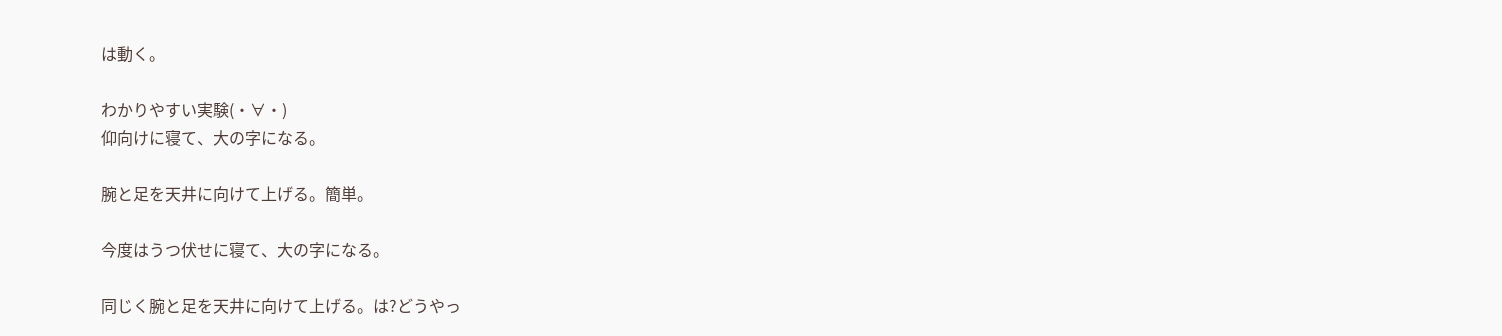は動く。

わかりやすい実験(・∀・)
仰向けに寝て、大の字になる。

腕と足を天井に向けて上げる。簡単。

今度はうつ伏せに寝て、大の字になる。

同じく腕と足を天井に向けて上げる。は?どうやっ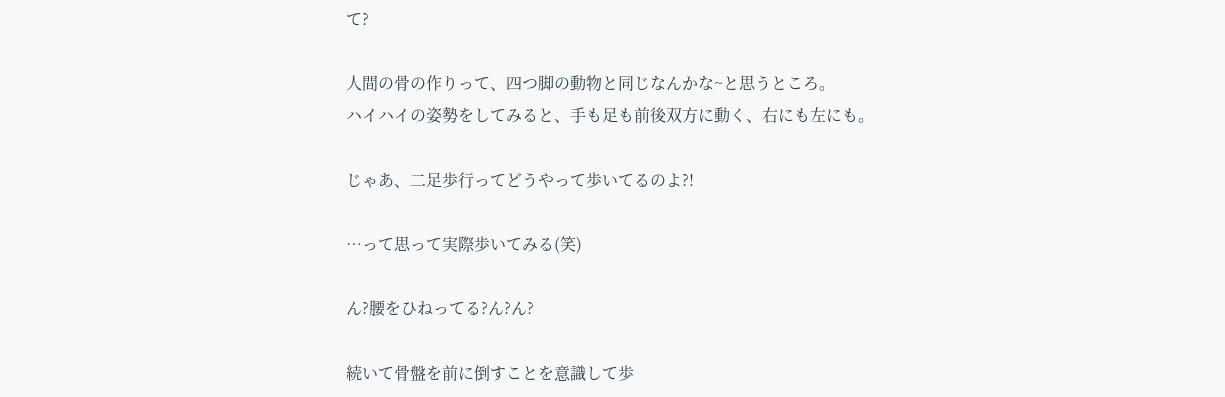て?

人間の骨の作りって、四つ脚の動物と同じなんかな~と思うところ。
ハイハイの姿勢をしてみると、手も足も前後双方に動く、右にも左にも。

じゃあ、二足歩行ってどうやって歩いてるのよ?!

…って思って実際歩いてみる(笑)

ん?腰をひねってる?ん?ん?

続いて骨盤を前に倒すことを意識して歩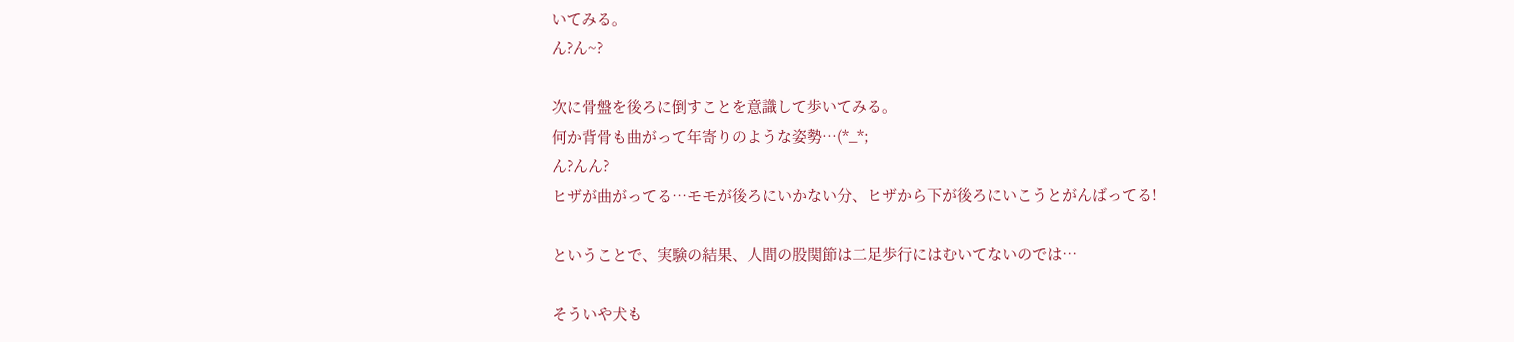いてみる。
ん?ん~?

次に骨盤を後ろに倒すことを意識して歩いてみる。
何か背骨も曲がって年寄りのような姿勢…(*_*;
ん?んん?
ヒザが曲がってる…モモが後ろにいかない分、ヒザから下が後ろにいこうとがんばってる!

ということで、実験の結果、人間の股関節は二足歩行にはむいてないのでは…

そういや犬も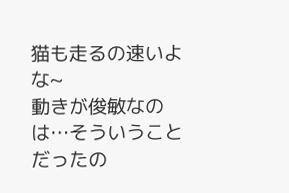猫も走るの速いよな~
動きが俊敏なのは…そういうことだったの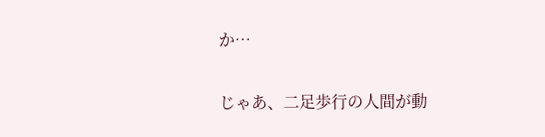か…

じゃあ、二足歩行の人間が動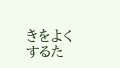きをよくするた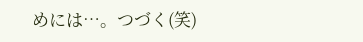めには…。つづく(笑)